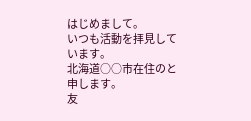はじめまして。
いつも活動を拝見しています。
北海道○○市在住のと申します。
友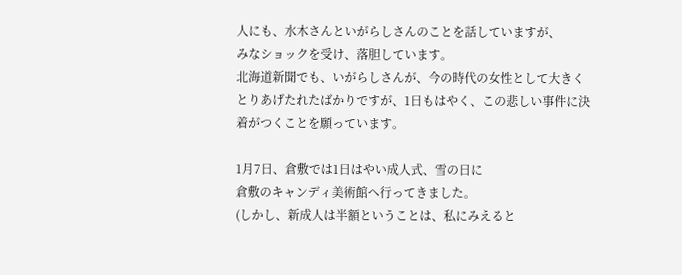人にも、水木さんといがらしさんのことを話していますが、
みなショックを受け、落胆しています。
北海道新聞でも、いがらしさんが、今の時代の女性として大きく
とりあげたれたばかりですが、1日もはやく、この悲しい事件に決
着がつくことを願っています。

1月7日、倉敷では1日はやい成人式、雪の日に
倉敷のキャンディ美術館へ行ってきました。
(しかし、新成人は半額ということは、私にみえると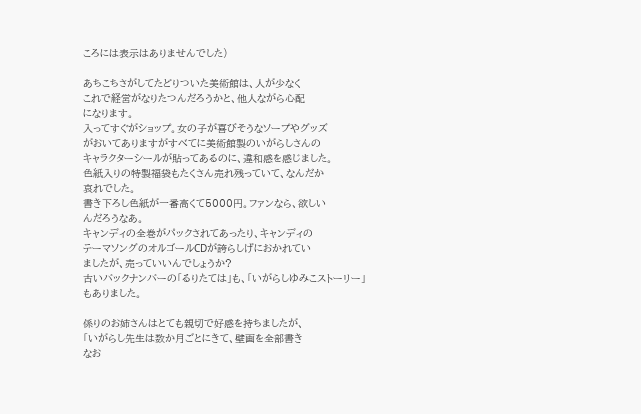ころには表示はありませんでした)

あちこちさがしてたどりついた美術館は、人が少なく
これで経営がなりたつんだろうかと、他人ながら心配
になります。
入ってすぐがショップ。女の子が喜びそうなソープやグッズ
がおいてありますがすべてに美術館製のいがらしさんの
キャラクターシールが貼ってあるのに、違和感を感じました。
色紙入りの特製福袋もたくさん売れ残っていて、なんだか
哀れでした。
書き下ろし色紙が一番高くて5000円。ファンなら、欲しい
んだろうなあ。
キャンディの全巻がパックされてあったり、キャンディの
テーマソングのオルゴールCDが誇らしげにおかれてい
ましたが、売っていいんでしょうか?
古いバックナンバーの「るりたては」も、「いがらしゆみこストーリー」
もありました。

係りのお姉さんはとても親切で好感を持ちましたが、
「いがらし先生は数か月ごとにきて、壁画を全部書き
なお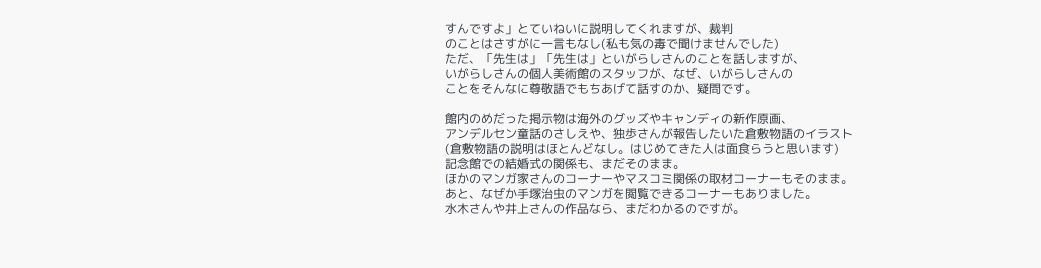すんですよ」とていねいに説明してくれますが、裁判
のことはさすがに一言もなし(私も気の毒で聞けませんでした)
ただ、「先生は」「先生は」といがらしさんのことを話しますが、
いがらしさんの個人美術館のスタッフが、なぜ、いがらしさんの
ことをそんなに尊敬語でもちあげて話すのか、疑問です。

館内のめだった掲示物は海外のグッズやキャンディの新作原画、
アンデルセン童話のさしえや、独歩さんが報告したいた倉敷物語のイラスト
(倉敷物語の説明はほとんどなし。はじめてきた人は面食らうと思います)
記念館での結婚式の関係も、まだそのまま。
ほかのマンガ家さんのコーナーやマスコミ関係の取材コーナーもそのまま。
あと、なぜか手塚治虫のマンガを閲覧できるコーナーもありました。
水木さんや井上さんの作品なら、まだわかるのですが。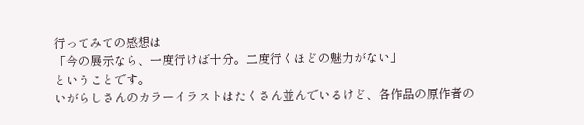行ってみての感想は
「今の展示なら、一度行けば十分。二度行くほどの魅力がない」
ということです。
いがらしさんのカラーイラストはたくさん並んでいるけど、各作品の原作者の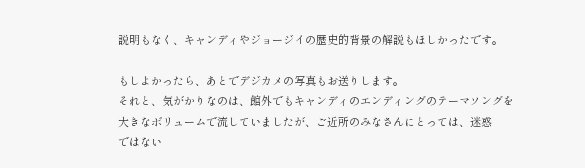説明もなく、キャンディやジョージイの歴史的背景の解説もほしかったです。

もしよかったら、あとでデジカメの写真もお送りします。
それと、気がかりなのは、館外でもキャンディのエンディングのテーマソングを
大きなボリュームで流していましたが、ご近所のみなさんにとっては、迷惑
ではない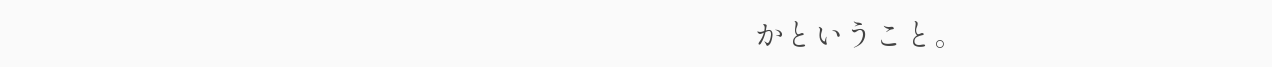かということ。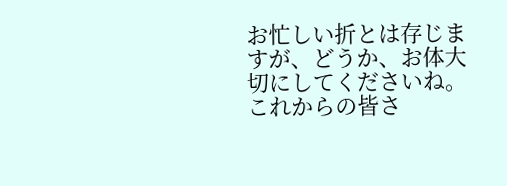お忙しい折とは存じますが、どうか、お体大切にしてくださいね。
これからの皆さ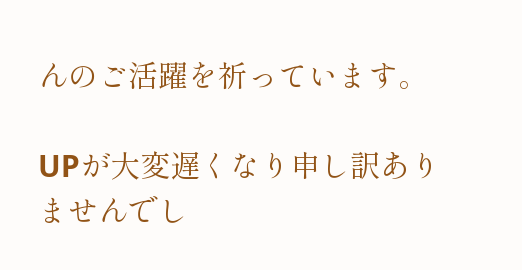んのご活躍を祈っています。

UPが大変遅くなり申し訳ありませんでし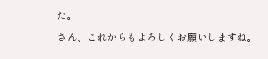た。
さん、これからもよろしくお願いしますね。